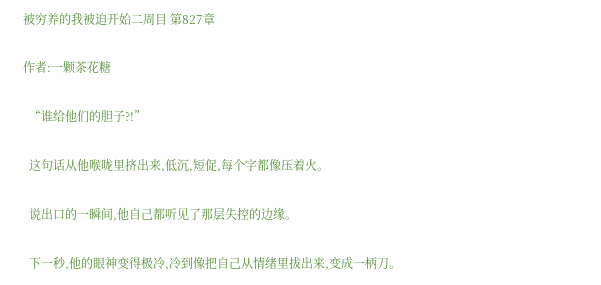被穷养的我被迫开始二周目 第827章

作者:一颗茶花糖

  “谁给他们的胆子?!”

  这句话从他喉咙里挤出来,低沉,短促,每个字都像压着火。

  说出口的一瞬间,他自己都听见了那层失控的边缘。

  下一秒,他的眼神变得极冷,冷到像把自己从情绪里拔出来,变成一柄刀。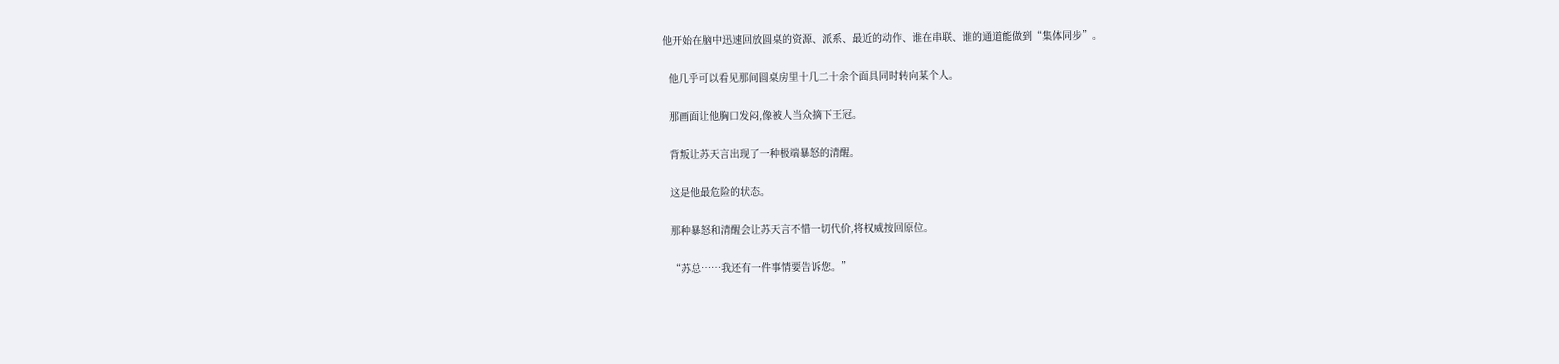他开始在脑中迅速回放圆桌的资源、派系、最近的动作、谁在串联、谁的通道能做到“集体同步”。

  他几乎可以看见那间圆桌房里十几二十余个面具同时转向某个人。

  那画面让他胸口发闷,像被人当众摘下王冠。

  背叛让苏天言出现了一种极端暴怒的清醒。

  这是他最危险的状态。

  那种暴怒和清醒会让苏天言不惜一切代价,将权威按回原位。

  “苏总……我还有一件事情要告诉您。”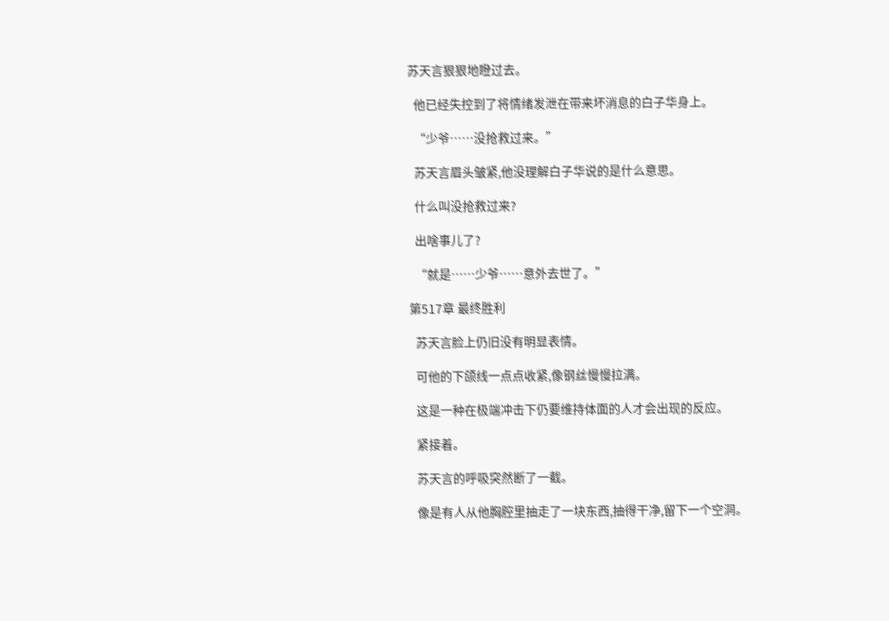苏天言狠狠地瞪过去。

  他已经失控到了将情绪发泄在带来坏消息的白子华身上。

  “少爷……没抢救过来。”

  苏天言眉头皱紧,他没理解白子华说的是什么意思。

  什么叫没抢救过来?

  出啥事儿了?

  “就是……少爷……意外去世了。”

第517章 最终胜利

  苏天言脸上仍旧没有明显表情。

  可他的下颌线一点点收紧,像钢丝慢慢拉满。

  这是一种在极端冲击下仍要维持体面的人才会出现的反应。

  紧接着。

  苏天言的呼吸突然断了一截。

  像是有人从他胸腔里抽走了一块东西,抽得干净,留下一个空洞。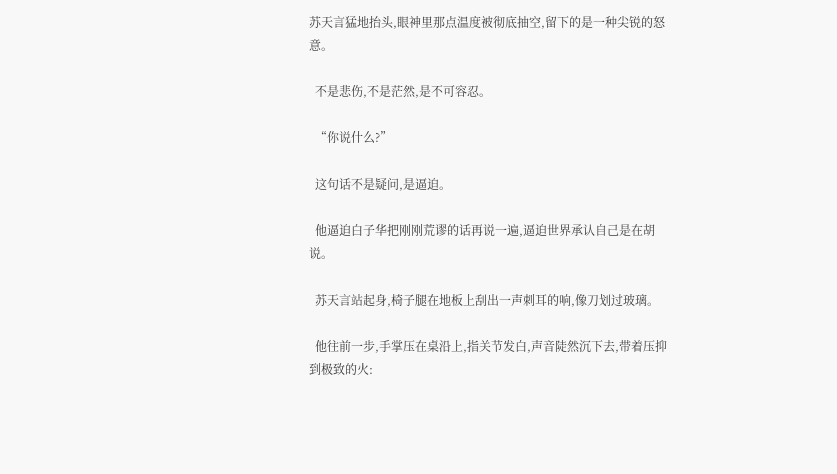苏天言猛地抬头,眼神里那点温度被彻底抽空,留下的是一种尖锐的怒意。

  不是悲伤,不是茫然,是不可容忍。

  “你说什么?”

  这句话不是疑问,是逼迫。

  他逼迫白子华把刚刚荒谬的话再说一遍,逼迫世界承认自己是在胡说。

  苏天言站起身,椅子腿在地板上刮出一声刺耳的响,像刀划过玻璃。

  他往前一步,手掌压在桌沿上,指关节发白,声音陡然沉下去,带着压抑到极致的火: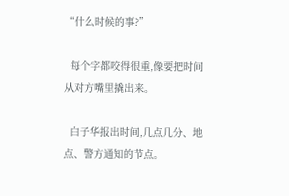“什么时候的事?”

  每个字都咬得很重,像要把时间从对方嘴里撬出来。

  白子华报出时间,几点几分、地点、警方通知的节点。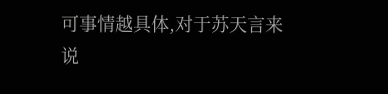可事情越具体,对于苏天言来说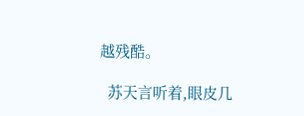越残酷。

  苏天言听着,眼皮几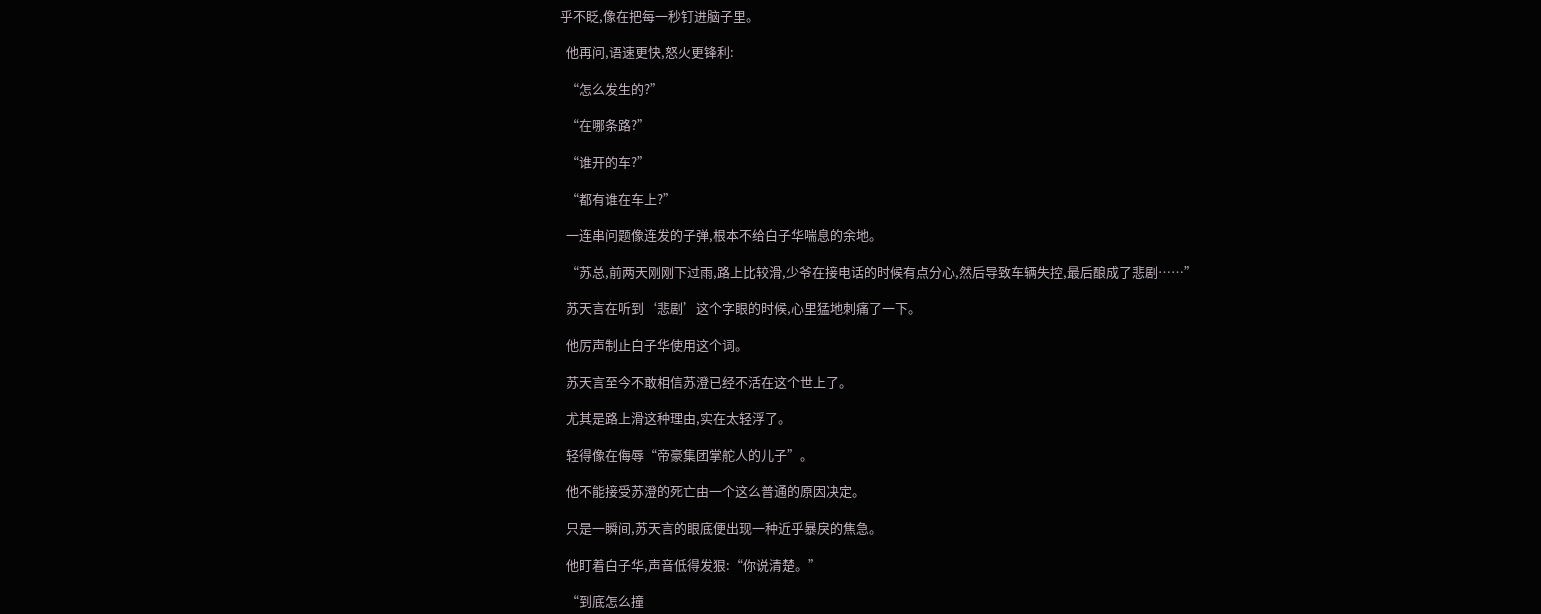乎不眨,像在把每一秒钉进脑子里。

  他再问,语速更快,怒火更锋利:

  “怎么发生的?”

  “在哪条路?”

  “谁开的车?”

  “都有谁在车上?”

  一连串问题像连发的子弹,根本不给白子华喘息的余地。

  “苏总,前两天刚刚下过雨,路上比较滑,少爷在接电话的时候有点分心,然后导致车辆失控,最后酿成了悲剧……”

  苏天言在听到‘悲剧’这个字眼的时候,心里猛地刺痛了一下。

  他厉声制止白子华使用这个词。

  苏天言至今不敢相信苏澄已经不活在这个世上了。

  尤其是路上滑这种理由,实在太轻浮了。

  轻得像在侮辱“帝豪集团掌舵人的儿子”。

  他不能接受苏澄的死亡由一个这么普通的原因决定。

  只是一瞬间,苏天言的眼底便出现一种近乎暴戾的焦急。

  他盯着白子华,声音低得发狠:“你说清楚。”

  “到底怎么撞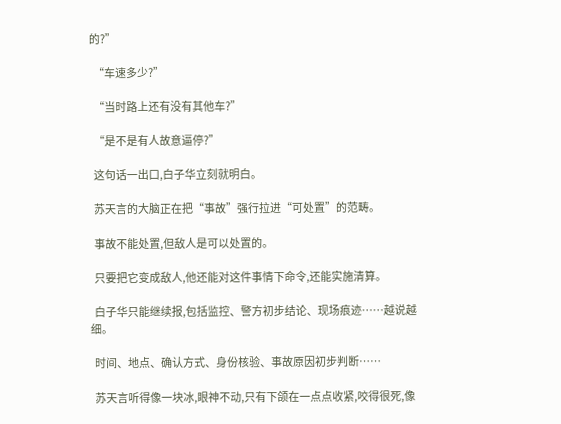的?”

  “车速多少?”

  “当时路上还有没有其他车?”

  “是不是有人故意逼停?”

  这句话一出口,白子华立刻就明白。

  苏天言的大脑正在把“事故”强行拉进“可处置”的范畴。

  事故不能处置,但敌人是可以处置的。

  只要把它变成敌人,他还能对这件事情下命令,还能实施清算。

  白子华只能继续报,包括监控、警方初步结论、现场痕迹……越说越细。

  时间、地点、确认方式、身份核验、事故原因初步判断……

  苏天言听得像一块冰,眼神不动,只有下颌在一点点收紧,咬得很死,像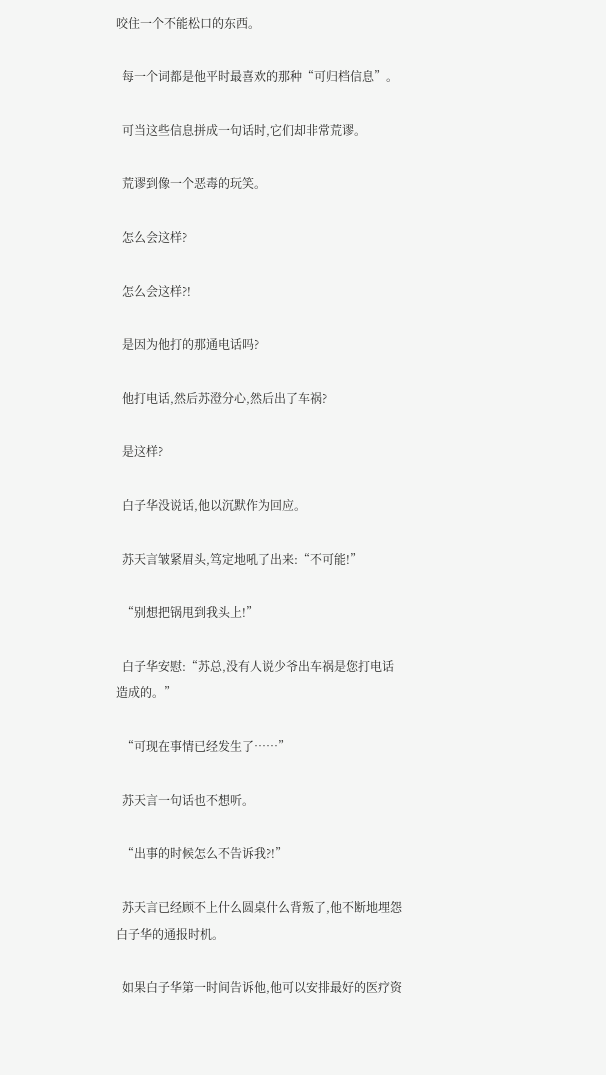咬住一个不能松口的东西。

  每一个词都是他平时最喜欢的那种“可归档信息”。

  可当这些信息拼成一句话时,它们却非常荒谬。

  荒谬到像一个恶毒的玩笑。

  怎么会这样?

  怎么会这样?!

  是因为他打的那通电话吗?

  他打电话,然后苏澄分心,然后出了车祸?

  是这样?

  白子华没说话,他以沉默作为回应。

  苏天言皱紧眉头,笃定地吼了出来:“不可能!”

  “别想把锅甩到我头上!”

  白子华安慰:“苏总,没有人说少爷出车祸是您打电话造成的。”

  “可现在事情已经发生了……”

  苏天言一句话也不想听。

  “出事的时候怎么不告诉我?!”

  苏天言已经顾不上什么圆桌什么背叛了,他不断地埋怨白子华的通报时机。

  如果白子华第一时间告诉他,他可以安排最好的医疗资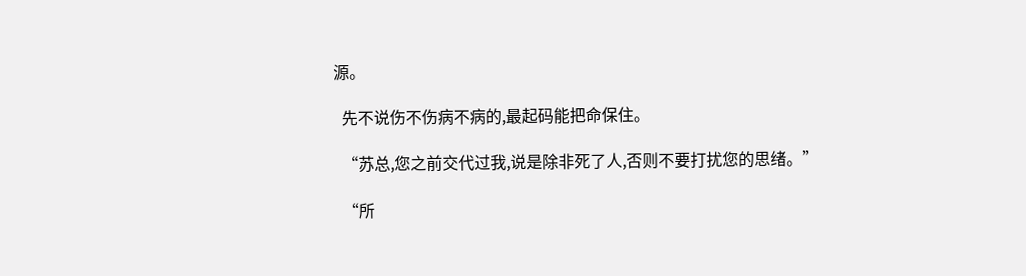源。

  先不说伤不伤病不病的,最起码能把命保住。

  “苏总,您之前交代过我,说是除非死了人,否则不要打扰您的思绪。”

  “所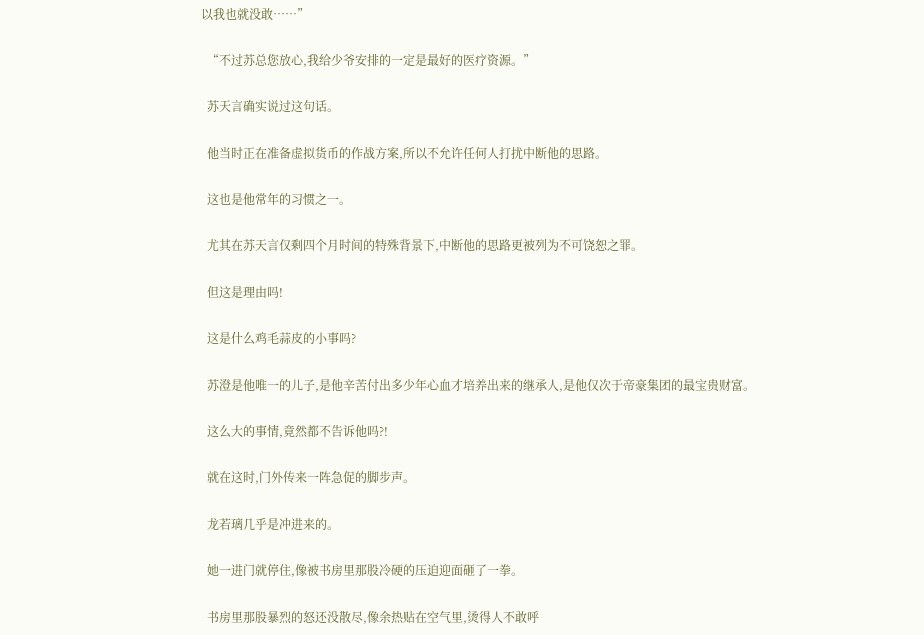以我也就没敢……”

  “不过苏总您放心,我给少爷安排的一定是最好的医疗资源。”

  苏天言确实说过这句话。

  他当时正在准备虚拟货币的作战方案,所以不允许任何人打扰中断他的思路。

  这也是他常年的习惯之一。

  尤其在苏天言仅剩四个月时间的特殊背景下,中断他的思路更被列为不可饶恕之罪。

  但这是理由吗!

  这是什么鸡毛蒜皮的小事吗?

  苏澄是他唯一的儿子,是他辛苦付出多少年心血才培养出来的继承人,是他仅次于帝豪集团的最宝贵财富。

  这么大的事情,竟然都不告诉他吗?!

  就在这时,门外传来一阵急促的脚步声。

  龙若璃几乎是冲进来的。

  她一进门就停住,像被书房里那股冷硬的压迫迎面砸了一拳。

  书房里那股暴烈的怒还没散尽,像余热贴在空气里,烫得人不敢呼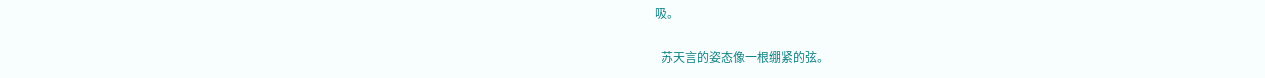吸。

  苏天言的姿态像一根绷紧的弦。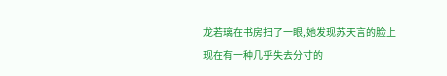龙若璃在书房扫了一眼,她发现苏天言的脸上现在有一种几乎失去分寸的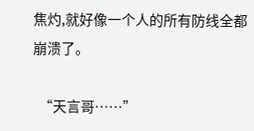焦灼,就好像一个人的所有防线全都崩溃了。

  “天言哥……”